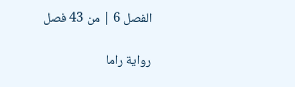الفصل 6 | من 43 فصل

رواية راما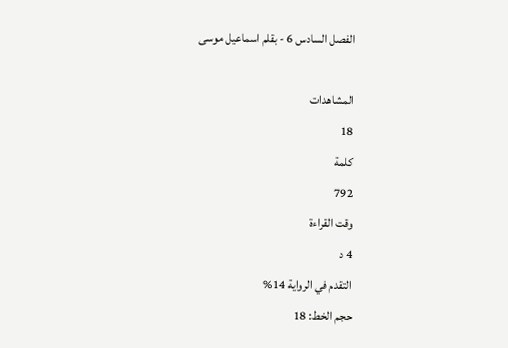الفصل السادس 6 - بقلم اسماعيل موسى

المشاهدات
18
كلمة
792
وقت القراءة
4 د
التقدم في الرواية 14%
حجم الخط: 18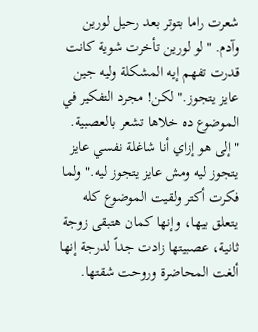شعرت راما بتوتر بعد رحيل لورين وآدم. "لو لورين تأخرت شوية كانت قدرت تفهم إيه المشكلة وليه جين عايز يتجوز." لكن! مجرد التفكير في الموضوع ده خلاها تشعر بالعصبية. "إلى هو إزاي أنا شاغلة نفسي عايز يتجوز ليه ومش عايز يتجوز ليه." ولما فكرت أكتر ولقيت الموضوع كله يتعلق بيها، وإنها كمان هتبقى زوجة ثانية، عصبيتها زادت جداً لدرجة إنها ألغت المحاضرة وروحت شقتها.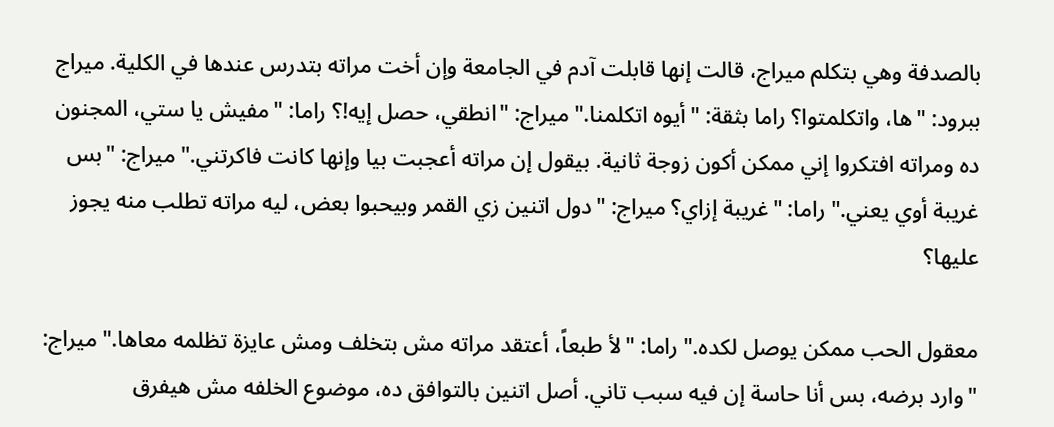بالصدفة وهي بتكلم ميراج، قالت إنها قابلت آدم في الجامعة وإن أخت مراته بتدرس عندها في الكلية. ميراج ببرود: "ها، واتكلمتوا؟ راما بثقة: "أيوه اتكلمنا." ميراج: "انطقي، حصل إيه!؟ راما: "مفيش يا ستي، المجنون ده ومراته افتكروا إني ممكن أكون زوجة ثانية. بيقول إن مراته أعجبت بيا وإنها كانت فاكرتني." ميراج: "بس غريبة أوي يعني." راما: "غريبة إزاي؟ ميراج: "دول اتنين زي القمر وبيحبوا بعض، ليه مراته تطلب منه يجوز عليها؟

معقول الحب ممكن يوصل لكده." راما: "لأ طبعاً، أعتقد مراته مش بتخلف ومش عايزة تظلمه معاها." ميراج: "وارد برضه، بس أنا حاسة إن فيه سبب تاني. أصل اتنين بالتوافق ده، موضوع الخلفه مش هيفرق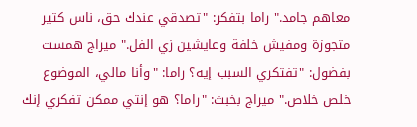معاهم جامد." راما بتفكر: "تصدقي عندك حق، ناس كتير متجوزة ومفيش خلفة وعايشين زي الفل." ميراج همست بفضول: "تفتكري السبب إيه؟ راما: "وأنا مالي، الموضوع خلص خلاص." ميراج بخبث: "راما؟ هو إنتي ممكن تفكري إنك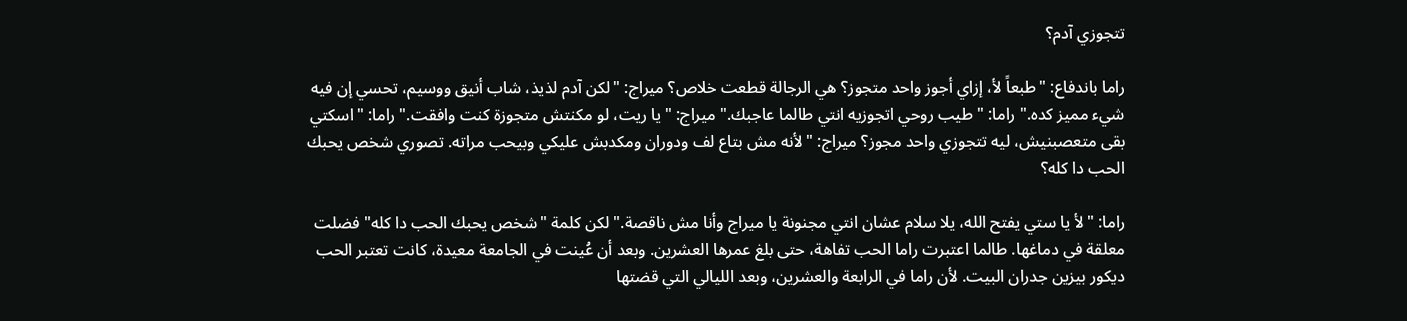تتجوزي آدم؟

راما باندفاع: "طبعاً لأ، إزاي أجوز واحد متجوز؟ هي الرجالة قطعت خلاص؟ ميراج: "لكن آدم لذيذ، شاب أنيق ووسيم، تحسي إن فيه شيء مميز كده." راما: "طيب روحي اتجوزيه انتي طالما عاجبك." ميراج: "يا ريت، لو مكنتش متجوزة كنت وافقت." راما: "اسكتي بقى متعصبنيش، ليه تتجوزي واحد مجوز؟ ميراج: "لأنه مش بتاع لف ودوران ومكدبش عليكي وبيحب مراته. تصوري شخص يحبك الحب دا كله؟

راما: "لأ يا ستي يفتح الله، يلا سلام عشان انتي مجنونة يا ميراج وأنا مش ناقصة." لكن كلمة "شخص يحبك الحب دا كله" فضلت معلقة في دماغها. طالما اعتبرت راما الحب تفاهة، حتى بلغ عمرها العشرين. وبعد أن عُينت في الجامعة معيدة، كانت تعتبر الحب ديكور بيزين جدران البيت. لأن راما في الرابعة والعشرين، وبعد الليالي التي قضتها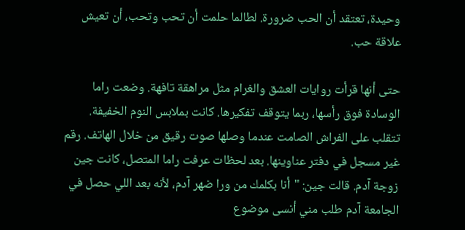وحيدة، تعتقد أن الحب ضرورة. لطالما حلمت أن تحب وتحب، أن تعيش علاقة حب.

حتى أنها قرأت روايات العشق والغرام مثل مراهقة تافهة. وضعت راما الوسادة فوق رأسها، ربما يتوقف تفكيرها. كانت بملابس النوم الخفيفة. تتقلب على الفراش الصامت عندما وصلها صوت رقيق من خلال الهاتف. رقم غير مسجل في دفتر عناوينها. بعد لحظات عرفت راما المتصل، كانت جين زوجة آدم. قالت جين: "أنا بكلمك من ورا ضهر آدم، لأنه بعد اللي حصل في الجامعة آدم طلب مني أنسى موضوع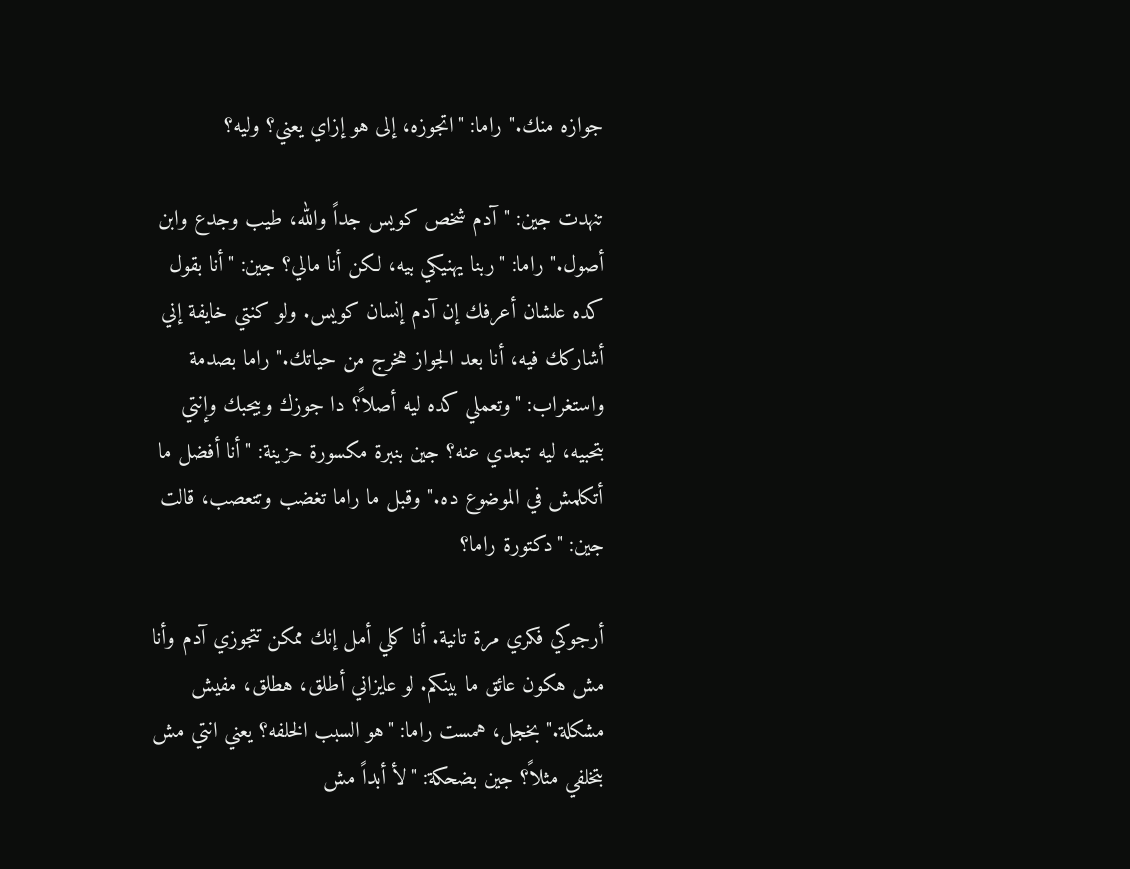جوازه منك." راما: "اتجوزه، إلى هو إزاي يعني؟ وليه؟

تنهدت جين: "آدم شخص كويس جداً والله، طيب وجدع وابن أصول." راما: "ربنا يهنيكي بيه، لكن أنا مالي؟ جين: "أنا بقول كده علشان أعرفك إن آدم إنسان كويس. ولو كنتي خايفة إني أشاركك فيه، أنا بعد الجواز هخرج من حياتك." راما بصدمة واستغراب: "وتعملي كده ليه أصلاً؟ دا جوزك وبيحبك وإنتي بتحبيه، ليه تبعدي عنه؟ جين بنبرة مكسورة حزينة: "أنا أفضل ما أتكلمش في الموضوع ده." وقبل ما راما تغضب وتتعصب، قالت جين: "دكتورة راما؟

أرجوكي فكري مرة تانية. أنا كلي أمل إنك ممكن تتجوزي آدم وأنا مش هكون عائق ما بينكم. لو عايزاني أطلق، هطلق، مفيش مشكلة." بخجل، همست راما: "هو السبب الخلفه؟ يعني انتي مش بتخلفي مثلاً؟ جين بضحكة: "لأ أبداً مش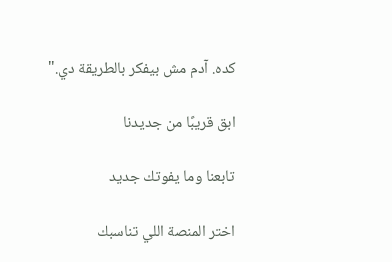كده. آدم مش بيفكر بالطريقة دي."

ابق قريبًا من جديدنا

تابعنا وما يفوتك جديد

اختر المنصة اللي تناسبك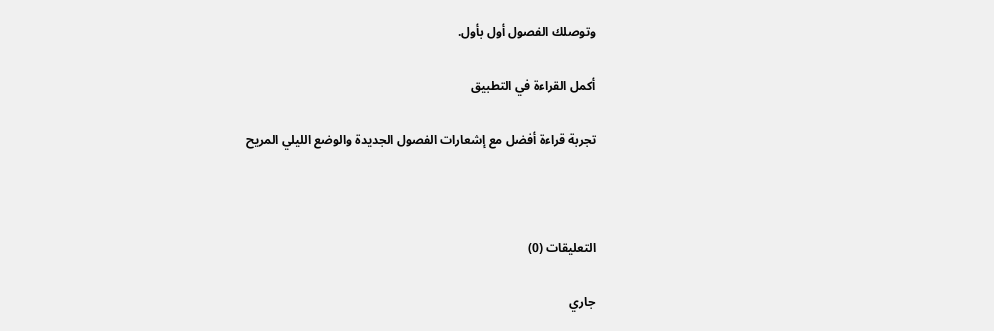وتوصلك الفصول أول بأول.

أكمل القراءة في التطبيق

تجربة قراءة أفضل مع إشعارات الفصول الجديدة والوضع الليلي المريح



التعليقات (0)

جاري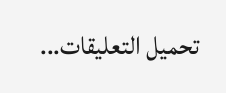تحميل التعليقات...